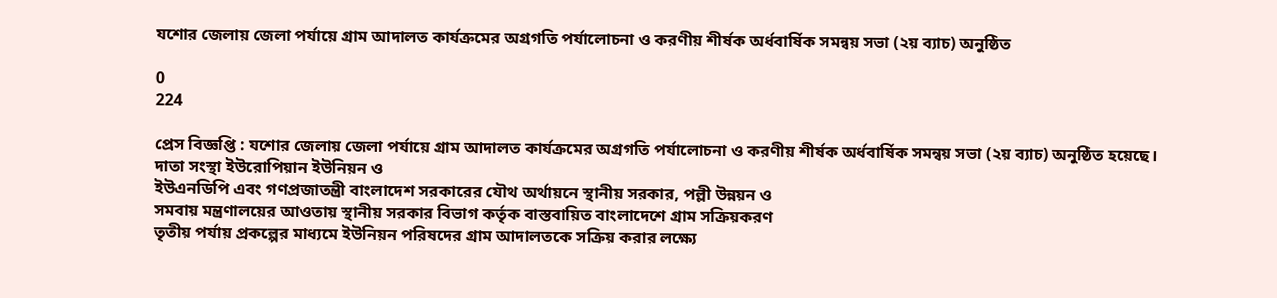য‌শোর জেলায় জেলা পর্যায়ে গ্রাম আদালত কার্যক্রমের অগ্রগতি পর্যালোচনা ও করণীয় শীর্ষক অর্ধবার্ষিক সমন্বয় সভা (২য় ব্যাচ) অনুষ্ঠিত

0
224

প্রেস বিজ্ঞপ্তি : য‌শোর জেলায় জেলা পর্যায়ে গ্রাম আদালত কার্যক্রমের অগ্রগতি পর্যালোচনা ও করণীয় শীর্ষক অর্ধবার্ষিক সমন্বয় সভা (২য় ব্যাচ) অনুষ্ঠিত হ‌য়েছে। দাতা সংস্থা ইউরোপিয়ান ইউনিয়ন ও
ইউএনডিপি এবং গণপ্রজাতন্ত্রী বাংলাদেশ সরকারের যৌথ অর্থায়নে স্থানীয় সরকার, পল্লী উন্নয়ন ও
সমবায় মন্ত্রণাল‌য়ের আওতায় স্থানীয় সরকার বিভাগ কর্তৃক বাস্তবায়িত বাংলা‌দেশে গ্রাম স‌ক্রিয়করণ
তৃতীয় পর্যা‌য় প্রকল্পের মাধ্যমে ইউনিয়ন পরিষদের গ্রাম আদালতকে সক্রিয় করার লক্ষ্যে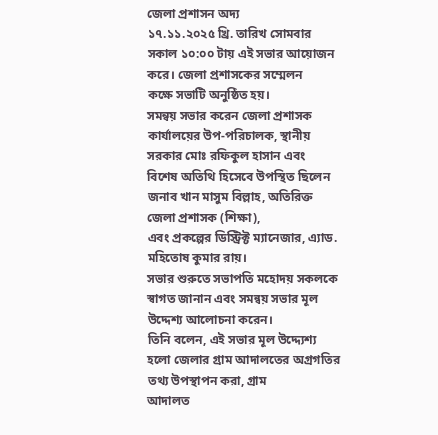জেলা প্রশাসন অদ্য
১৭.১১.২০২৫ খ্রি. তারিখ সোমবার সকাল ১০:০০ টায় এই সভার আয়োজন করে। জেলা প্রশাসকের সম্মেলন
কক্ষে সভাটি অনুষ্ঠিত হয়।
সমন্বয় সভার ক‌রেন জেলা প্রশাসক কার্যাল‌য়ের উপ-প‌রিচালক, স্থানীয় সরকার মোঃ র‌ফিকুল হাসান এবং
বিশেষ অতিথি হিসেবে উপস্থিত ছিলেন জনাব খান মাসুম বিল্লাহ, অতিরিক্ত জেলা প্রশাসক (শিক্ষা),
এবং প্রকল্পের ডিস্ট্রিক্ট ম্যানেজার, এ্যাড. মহিতোষ কুমার রায়।
সভার শুরুতে সভাপতি মহোদয় সকলকে স্বাগত জানান এবং সমন্বয় সভার মূল উদ্দেশ্য আলোচনা করেন।
তিনি বলেন, এই সভার মূল উদ্দ্যেশ্য হলো জেলার গ্রাম আদালতের অগ্রগতির তথ্য উপস্থাপন করা, গ্রাম
আদালত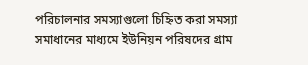পরিচালনার সমস্যাগুলো চিহ্নিত করা সমস্যা সমাধানের মাধ্যমে ইউনিয়ন পরিষদের গ্রাম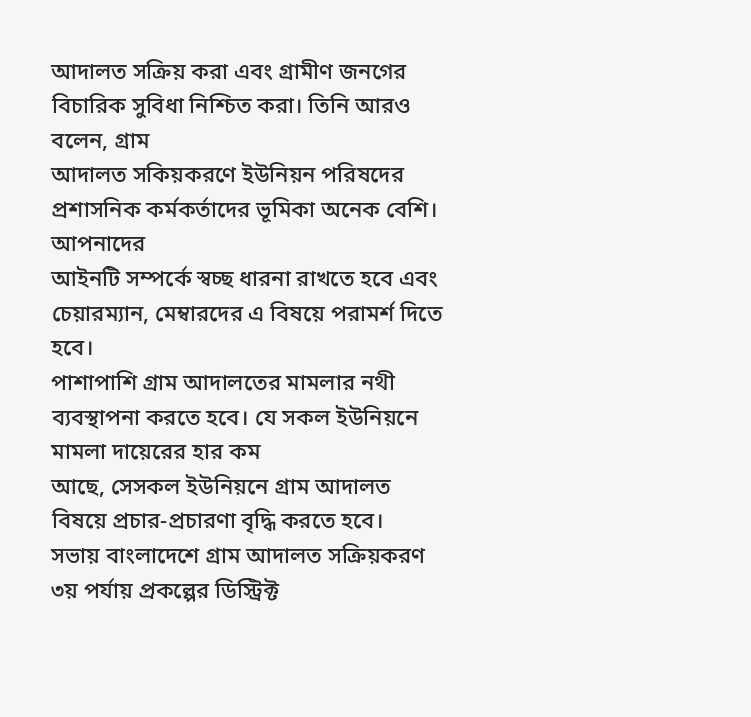আদালত সক্রিয় করা এবং গ্রামীণ জনগের বিচারিক সুবিধা নিশ্চিত করা। তিনি আরও বলেন, গ্রাম
আদালত সকিয়করণে ইউনিয়ন পরিষদের প্রশাসনিক কর্মকর্তাদের ভূমিকা অনেক বেশি। আপনাদের
আইনটি সম্পর্কে স্বচ্ছ ধারনা রাখতে হবে এবং চেয়ারম্যান, মেম্বারদের এ বিষয়ে পরামর্শ দিতে হবে।
পাশাপাশি গ্রাম আদালতের মামলার নথী ব্যবস্থাপনা করতে হবে। যে সকল ইউনিয়নে মামলা দায়েরের হার কম
আছে, সেসকল ইউনিয়নে গ্রাম আদালত বিষয়ে প্রচার-প্রচারণা বৃদ্ধি করতে হবে।
সভায় বাংলাদেশে গ্রাম আদালত সক্রিয়করণ ৩য় পর্যায় প্রকল্পের ডিস্ট্রিক্ট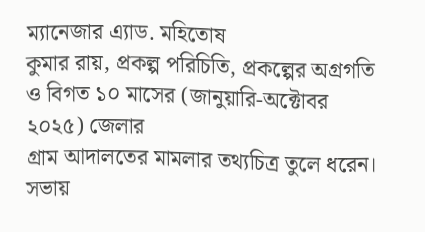ম্যানেজার এ্যাড. মহিতোষ
কুমার রায়, প্রকল্প পরিচিতি, প্রকল্পের অগ্রগতি ও বিগত ১০ মাসের (জানুয়ারি-অক্টোবর ২০২৫) জেলার
গ্রাম আদালতের মামলার তথ্যচিত্র তুলে ধরেন।
সভায়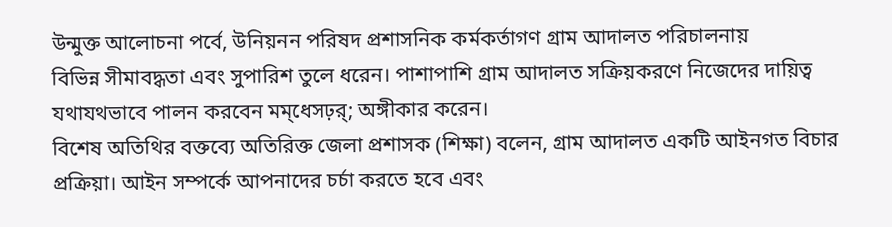উন্মুক্ত আলোচনা পর্বে, উনিয়নন পরিষদ প্রশাসনিক কর্মকর্তাগণ গ্রাম আদালত পরিচালনায়
বিভিন্ন সীমাবদ্ধতা এবং সুপারিশ তুলে ধরেন। পাশাপাশি গ্রাম আদালত সক্রিয়করণে নিজেদের দায়িত্ব
যথাযথভাবে পালন করবেন মম্ধেসঢ়র্; অঙ্গীকার করেন।
বিশেষ অতিথির বক্তব্যে অতিরিক্ত জেলা প্রশাসক (শিক্ষা) বলেন, গ্রাম আদালত একটি আইনগত বিচার
প্রক্রিয়া। আইন সম্পর্কে আপনাদের চর্চা করতে হবে এবং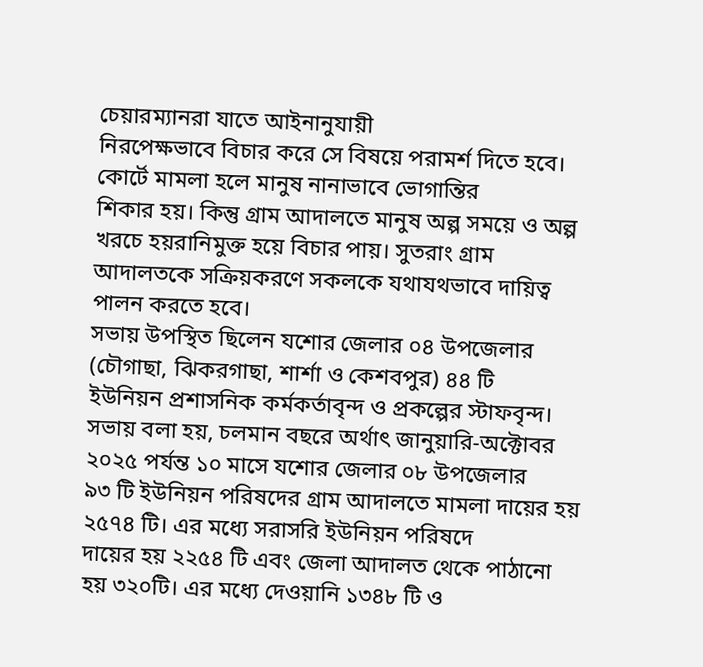চেয়ারম্যানরা যাতে আইনানুযায়ী
নিরপেক্ষভাবে বিচার করে সে বিষয়ে পরামর্শ দিতে হবে। কোর্টে মামলা হলে মানুষ নানাভাবে ভোগান্তির
শিকার হয়। কিন্তু গ্রাম আদালতে মানুষ অল্প সময়ে ও অল্প খরচে হয়রানিমুক্ত হয়ে বিচার পায়। সুতরাং গ্রাম
আদালতকে সক্রিয়করণে সকলকে যথাযথভাবে দায়িত্ব পালন করতে হবে।
সভায় উপস্থিত ছিলেন যশোর জেলার ০৪ উপজেলার (চৌগাছা, ঝিকরগাছা, শার্শা ও কেশবপুর) ৪৪ টি
ইউনিয়ন প্রশাসনিক কর্মকর্তাবৃন্দ ও প্রকল্পের স্টাফবৃন্দ।
সভায় বলা হয়, চলমান বছরে অর্থাৎ জানুয়ারি-অক্টোবর ২০২৫ পর্যন্ত ১০ মাসে যশোর জেলার ০৮ উপজেলার
৯৩ টি ইউনিয়ন পরিষদের গ্রাম আদাল‌তে মামলা দা‌য়ের হয় ২৫৭৪ টি। এর মধ্যে সরাস‌রি ইউনিয়ন প‌রিষদে
দা‌য়ের হয় ২২৫৪ টি এবং জেলা আদালত থে‌কে পাঠা‌নো হয় ৩২০টি। এর ম‌ধ্যে দেওয়া‌নি ১৩৪৮ টি ও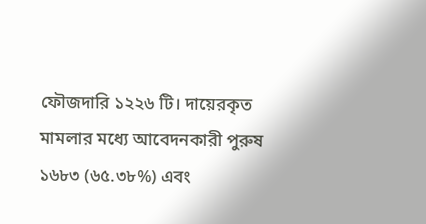ফৌজদা‌রি ১২২৬ টি। দা‌য়েরকৃত মামলার ম‌ধ্যে আবেদনকারী পুরুষ ১৬৮৩ (৬৫.৩৮%) এবং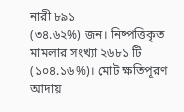নারী ৮৯১
(৩৪.৬২%) জন। নিষ্প‌ত্তিকৃত মামলার সংখ্যা ২৬৮১ টি (১০৪.১৬%)। মোট ক্ষতিপূরণ আদায়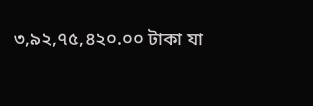৩,৯২,৭৫,৪২০.০০ টাকা যা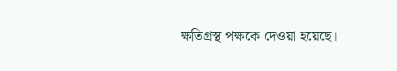ক্ষতিগ্রস্থ পক্ষকে দেওয়া হয়েছে।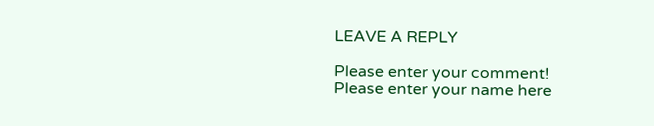LEAVE A REPLY

Please enter your comment!
Please enter your name here